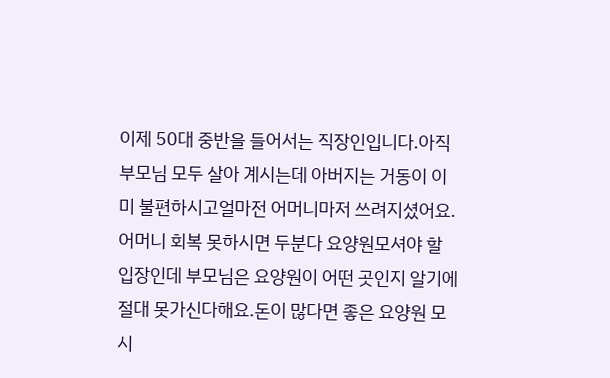이제 50대 중반을 들어서는 직장인입니다.아직 부모님 모두 살아 계시는데 아버지는 거동이 이미 불편하시고얼마전 어머니마저 쓰려지셨어요. 어머니 회복 못하시면 두분다 요양원모셔야 할 입장인데 부모님은 요양원이 어떤 곳인지 알기에 절대 못가신다해요.돈이 많다면 좋은 요양원 모시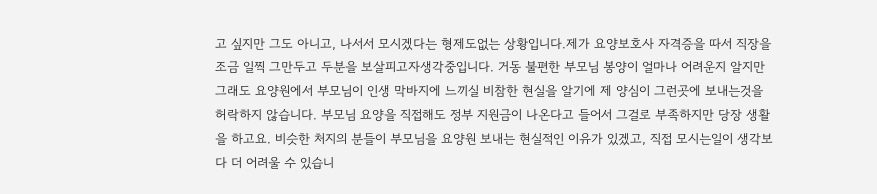고 싶지만 그도 아니고, 나서서 모시겠다는 형제도없는 상황입니다.제가 요양보호사 자격증을 따서 직장을 조금 일찍 그만두고 두분을 보살피고자생각중입니다. 거동 불편한 부모님 봉양이 얼마나 어려운지 알지만 그래도 요양원에서 부모님이 인생 막바지에 느끼실 비참한 현실을 알기에 제 양심이 그런곳에 보내는것을 허락하지 않습니다. 부모님 요양을 직접해도 정부 지원금이 나온다고 들어서 그걸로 부족하지만 당장 생활을 하고요. 비슷한 처지의 분들이 부모님을 요양원 보내는 현실적인 이유가 있겠고, 직접 모시는일이 생각보다 더 어려울 수 있습니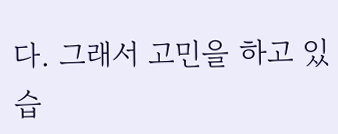다. 그래서 고민을 하고 있습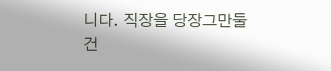니다. 직장을 당장그만둘건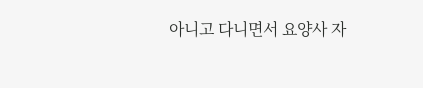아니고 다니면서 요양사 자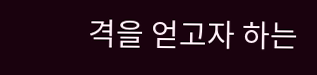격을 얻고자 하는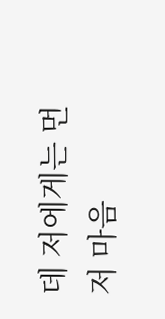데 저에게는 먼저 마음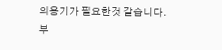의용기가 필요한것 같습니다.
부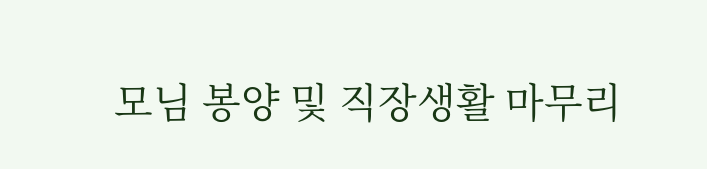모님 봉양 및 직장생활 마무리